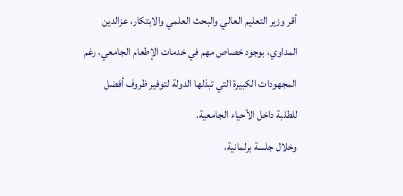أقر وزير التعليم العالي والبحث العلمي والابتكار، عزالدين المداوي، بوجود خصاص مهم في خدمات الإطعام الجامعي، رغم المجهودات الكبيرة التي تبذلها الدولة لتوفير ظروف أفضل للطلبة داخل الأحياء الجامعية.
وخلال جلسة برلمانية،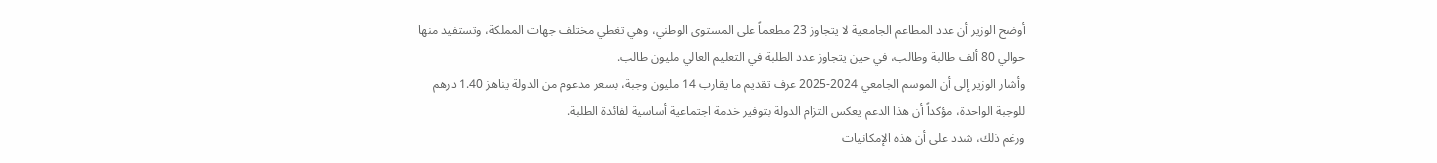أوضح الوزير أن عدد المطاعم الجامعية لا يتجاوز 23 مطعماً على المستوى الوطني، وهي تغطي مختلف جهات المملكة، وتستفيد منها حوالي 80 ألف طالبة وطالب، في حين يتجاوز عدد الطلبة في التعليم العالي مليون طالب.
وأشار الوزير إلى أن الموسم الجامعي 2024-2025 عرف تقديم ما يقارب 14 مليون وجبة، بسعر مدعوم من الدولة يناهز 1.40 درهم للوجبة الواحدة، مؤكداً أن هذا الدعم يعكس التزام الدولة بتوفير خدمة اجتماعية أساسية لفائدة الطلبة.
ورغم ذلك، شدد على أن هذه الإمكانيات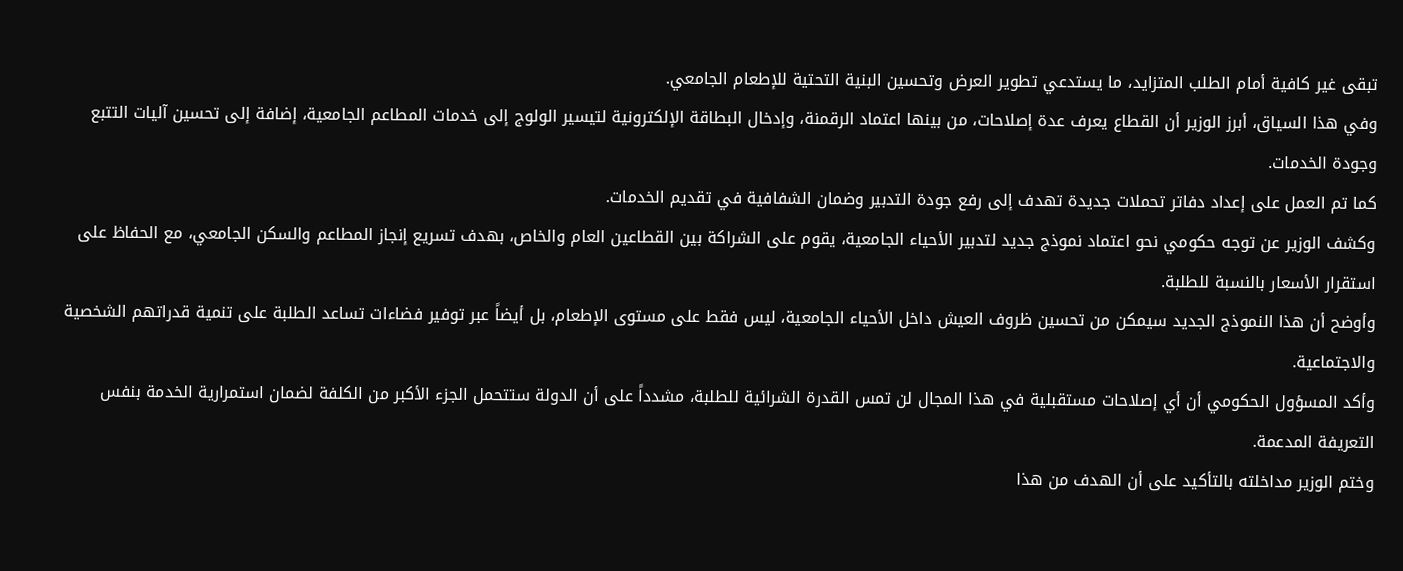تبقى غير كافية أمام الطلب المتزايد، ما يستدعي تطوير العرض وتحسين البنية التحتية للإطعام الجامعي.
وفي هذا السياق، أبرز الوزير أن القطاع يعرف عدة إصلاحات، من بينها اعتماد الرقمنة، وإدخال البطاقة الإلكترونية لتيسير الولوج إلى خدمات المطاعم الجامعية، إضافة إلى تحسين آليات التتبع وجودة الخدمات.
كما تم العمل على إعداد دفاتر تحملات جديدة تهدف إلى رفع جودة التدبير وضمان الشفافية في تقديم الخدمات.
وكشف الوزير عن توجه حكومي نحو اعتماد نموذج جديد لتدبير الأحياء الجامعية، يقوم على الشراكة بين القطاعين العام والخاص، بهدف تسريع إنجاز المطاعم والسكن الجامعي، مع الحفاظ على استقرار الأسعار بالنسبة للطلبة.
وأوضح أن هذا النموذج الجديد سيمكن من تحسين ظروف العيش داخل الأحياء الجامعية، ليس فقط على مستوى الإطعام، بل أيضاً عبر توفير فضاءات تساعد الطلبة على تنمية قدراتهم الشخصية والاجتماعية.
وأكد المسؤول الحكومي أن أي إصلاحات مستقبلية في هذا المجال لن تمس القدرة الشرائية للطلبة، مشدداً على أن الدولة ستتحمل الجزء الأكبر من الكلفة لضمان استمرارية الخدمة بنفس التعريفة المدعمة.
وختم الوزير مداخلته بالتأكيد على أن الهدف من هذا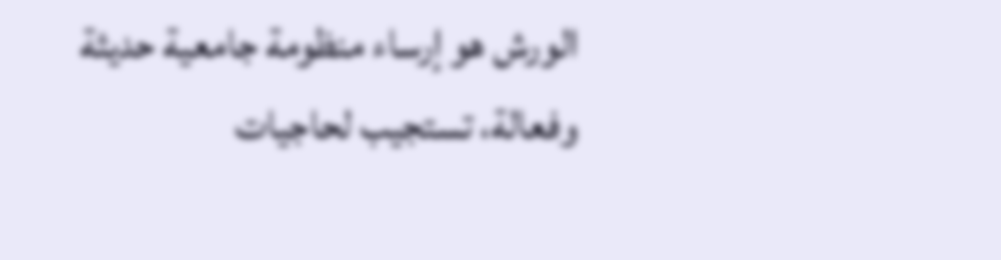الورش هو إرساء منظومة جامعية حديثة وفعالة، تستجيب لحاجيات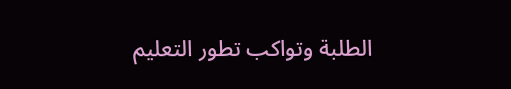الطلبة وتواكب تطور التعليم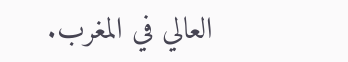العالي في المغرب.